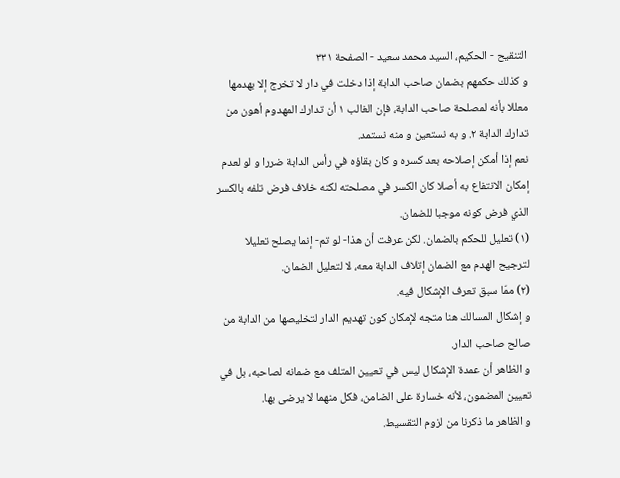التنقيح - الحكيم، السيد محمد سعيد - الصفحة ٣٣١
و كذلك حكمهم بضمان صاحب الدابة إذا دخلت في دار لا تخرج إلا بهدمها معللا بأنه لمصلحة صاحب الدابة، فإن الغالب ١ أن تدارك المهدوم أهون من تدارك الدابة ٢. و به نستعين و منه نستمد.
نعم إذا أمكن إصلاحه بعد كسره و كان بقاؤه في رأس الدابة ضررا و لو لعدم إمكان الانتفاع به أصلا كان الكسر في مصلحته لكنه خلاف فرض تلفه بالكسر الذي فرض كونه موجبا للضمان.
(١) تعليل للحكم بالضمان. لكن عرفت أن هذا- لو تم- إنما يصلح تعليلا لترجيح الهدم مع الضمان إتلاف الدابة معه، لا لتعليل الضمان.
(٢) ممّا سبق تعرف الإشكال فيه.
و إشكال المسالك هنا متجه لإمكان كون تهديم الدار لتخليصها من الدابة من صالح صاحب الدار.
و الظاهر أن عمدة الإشكال ليس في تعيين المتلف مع ضمانه لصاحبه، بل في تعيين المضمون، لأنه خسارة على الضامن، فكل منهما لا يرضى بها.
و الظاهر ما ذكرنا من لزوم التقسيط.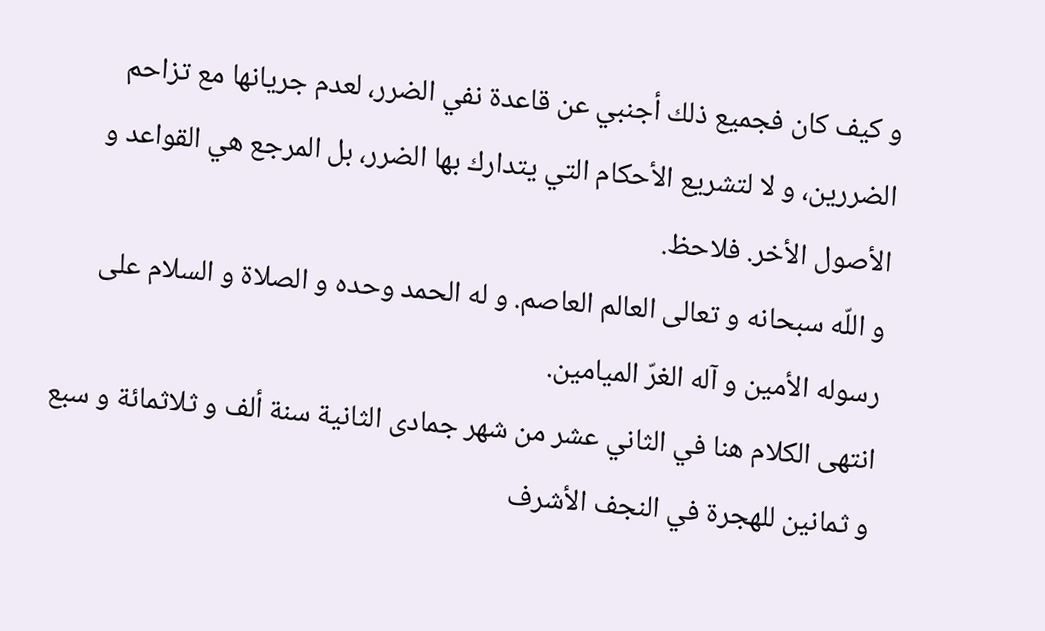و كيف كان فجميع ذلك أجنبي عن قاعدة نفي الضرر، لعدم جريانها مع تزاحم الضررين، و لا لتشريع الأحكام التي يتدارك بها الضرر، بل المرجع هي القواعد و الأصول الأخر. فلاحظ.
و اللّه سبحانه و تعالى العالم العاصم. و له الحمد وحده و الصلاة و السلام على رسوله الأمين و آله الغرّ الميامين.
انتهى الكلام هنا في الثاني عشر من شهر جمادى الثانية سنة ألف و ثلاثمائة و سبع و ثمانين للهجرة في النجف الأشرف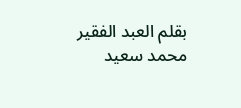بقلم العبد الفقير محمد سعيد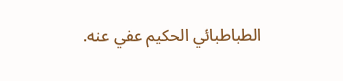الطباطبائي الحكيم عفي عنه.